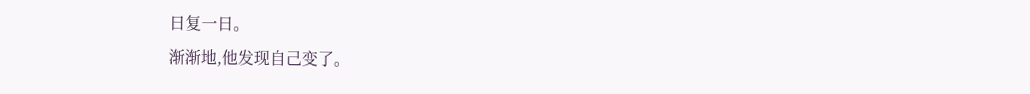日复一日。
渐渐地,他发现自己变了。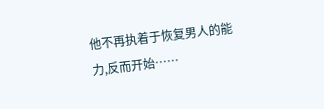他不再执着于恢复男人的能力,反而开始……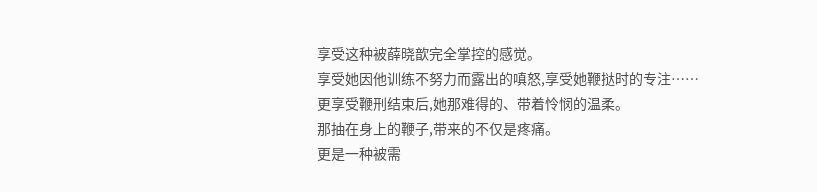享受这种被薛晓歆完全掌控的感觉。
享受她因他训练不努力而露出的嗔怒,享受她鞭挞时的专注……
更享受鞭刑结束后,她那难得的、带着怜悯的温柔。
那抽在身上的鞭子,带来的不仅是疼痛。
更是一种被需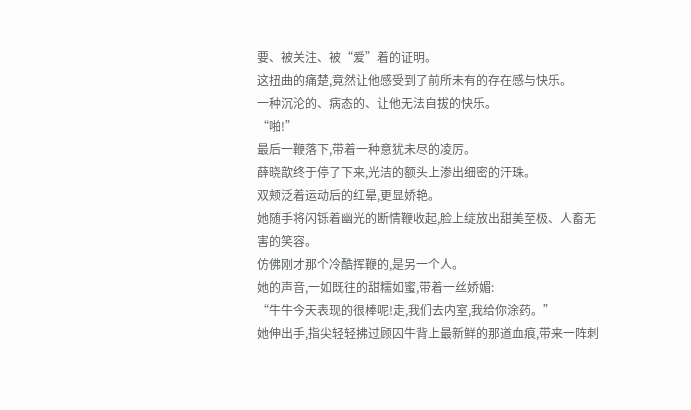要、被关注、被“爱”着的证明。
这扭曲的痛楚,竟然让他感受到了前所未有的存在感与快乐。
一种沉沦的、病态的、让他无法自拔的快乐。
“啪!”
最后一鞭落下,带着一种意犹未尽的凌厉。
薛晓歆终于停了下来,光洁的额头上渗出细密的汗珠。
双颊泛着运动后的红晕,更显娇艳。
她随手将闪铄着幽光的断情鞭收起,脸上绽放出甜美至极、人畜无害的笑容。
仿佛刚才那个冷酷挥鞭的,是另一个人。
她的声音,一如既往的甜糯如蜜,带着一丝娇媚:
“牛牛今天表现的很棒呢!走,我们去内室,我给你涂药。”
她伸出手,指尖轻轻拂过顾囚牛背上最新鲜的那道血痕,带来一阵刺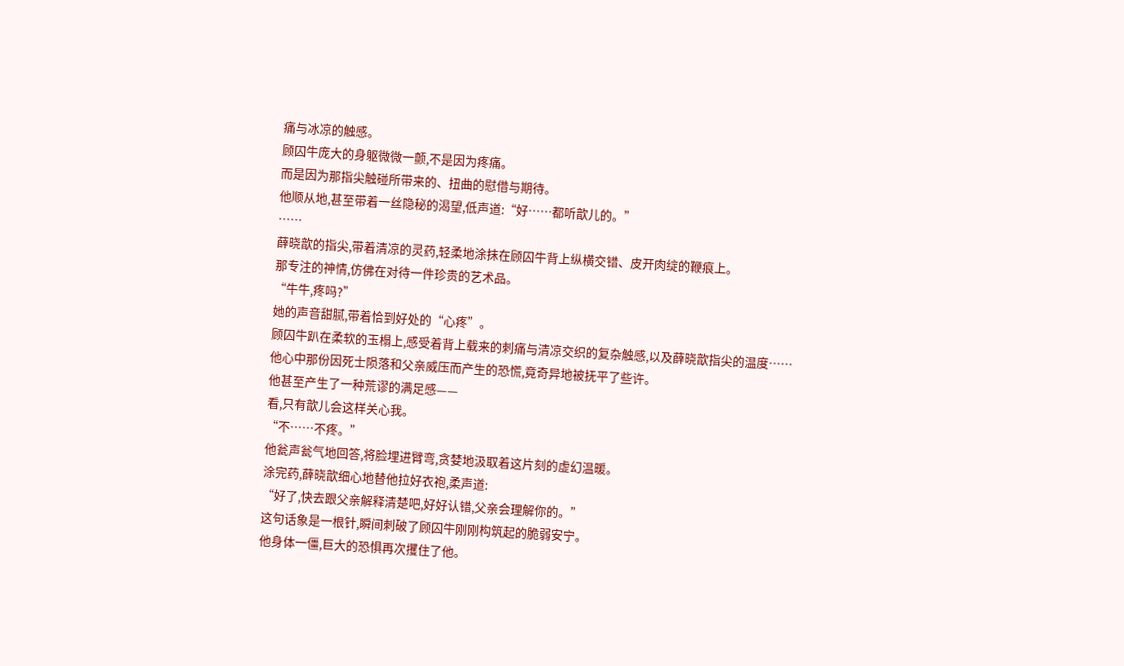痛与冰凉的触感。
顾囚牛庞大的身躯微微一颤,不是因为疼痛。
而是因为那指尖触碰所带来的、扭曲的慰借与期待。
他顺从地,甚至带着一丝隐秘的渴望,低声道:“好……都听歆儿的。”
……
薛晓歆的指尖,带着清凉的灵药,轻柔地涂抹在顾囚牛背上纵横交错、皮开肉绽的鞭痕上。
那专注的神情,仿佛在对待一件珍贵的艺术品。
“牛牛,疼吗?”
她的声音甜腻,带着恰到好处的“心疼”。
顾囚牛趴在柔软的玉榻上,感受着背上载来的刺痛与清凉交织的复杂触感,以及薛晓歆指尖的温度……
他心中那份因死士陨落和父亲威压而产生的恐慌,竟奇异地被抚平了些许。
他甚至产生了一种荒谬的满足感——
看,只有歆儿会这样关心我。
“不……不疼。”
他瓮声瓮气地回答,将脸埋进臂弯,贪婪地汲取着这片刻的虚幻温暖。
涂完药,薛晓歆细心地替他拉好衣袍,柔声道:
“好了,快去跟父亲解释清楚吧,好好认错,父亲会理解你的。”
这句话象是一根针,瞬间刺破了顾囚牛刚刚构筑起的脆弱安宁。
他身体一僵,巨大的恐惧再次攫住了他。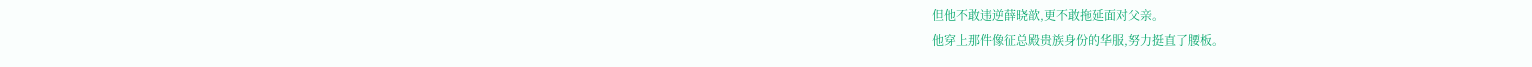但他不敢违逆薛晓歆,更不敢拖延面对父亲。
他穿上那件像征总殿贵族身份的华服,努力挺直了腰板。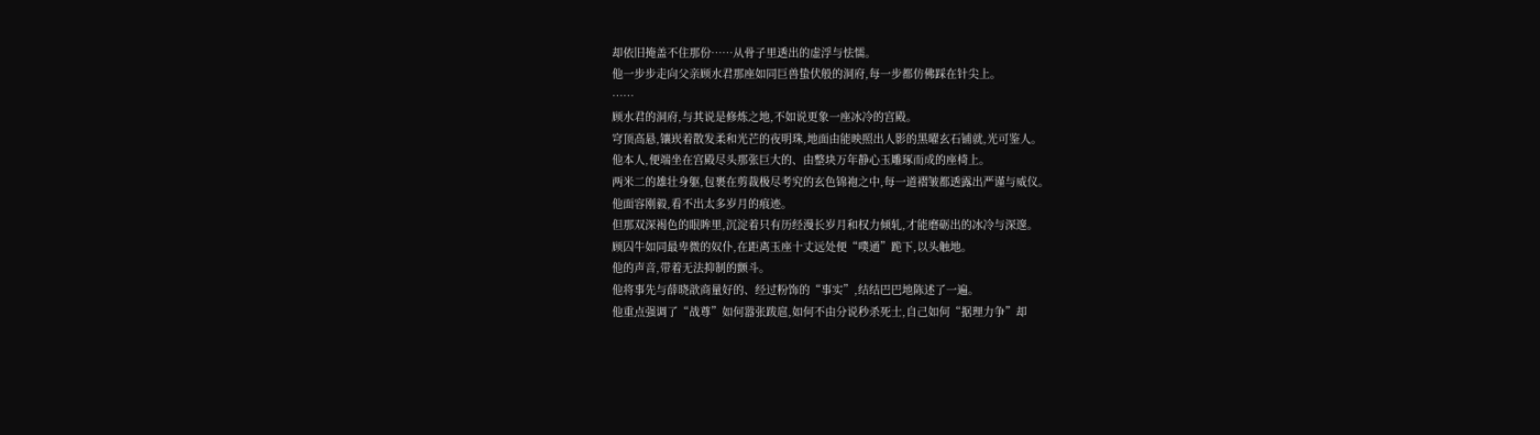却依旧掩盖不住那份……从骨子里透出的虚浮与怯懦。
他一步步走向父亲顾水君那座如同巨兽蛰伏般的洞府,每一步都仿佛踩在针尖上。
……
顾水君的洞府,与其说是修炼之地,不如说更象一座冰冷的宫殿。
穹顶高悬,镶崁着散发柔和光芒的夜明珠,地面由能映照出人影的黑曜玄石铺就,光可鉴人。
他本人,便端坐在宫殿尽头那张巨大的、由整块万年静心玉雕琢而成的座椅上。
两米二的雄壮身躯,包裹在剪裁极尽考究的玄色锦袍之中,每一道褶皱都透露出严谨与威仪。
他面容刚毅,看不出太多岁月的痕迹。
但那双深褐色的眼眸里,沉淀着只有历经漫长岁月和权力倾轧,才能磨砺出的冰冷与深邃。
顾囚牛如同最卑微的奴仆,在距离玉座十丈远处便“噗通”跪下,以头触地。
他的声音,带着无法抑制的颤斗。
他将事先与薛晓歆商量好的、经过粉饰的“事实”,结结巴巴地陈述了一遍。
他重点强调了“战尊”如何嚣张跋扈,如何不由分说秒杀死士,自己如何“据理力争”却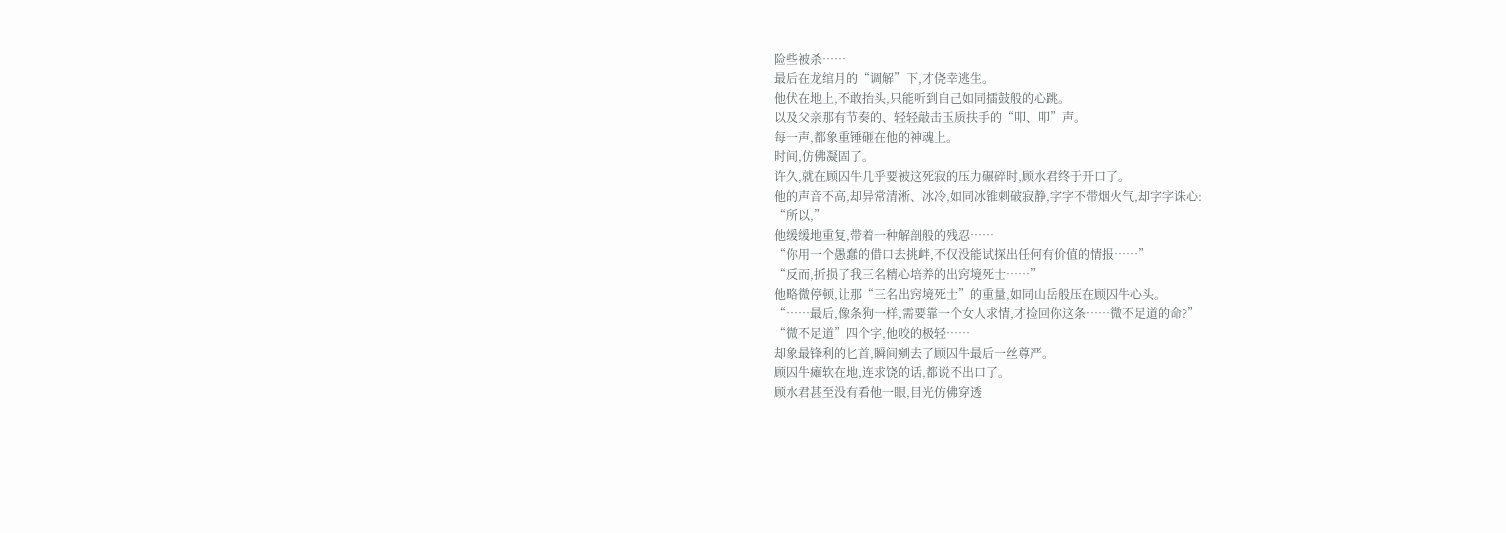险些被杀……
最后在龙绾月的“调解”下,才侥幸逃生。
他伏在地上,不敢抬头,只能听到自己如同擂鼓般的心跳。
以及父亲那有节奏的、轻轻敲击玉质扶手的“叩、叩”声。
每一声,都象重锤砸在他的神魂上。
时间,仿佛凝固了。
许久,就在顾囚牛几乎要被这死寂的压力碾碎时,顾水君终于开口了。
他的声音不高,却异常清淅、冰冷,如同冰锥刺破寂静,字字不带烟火气,却字字诛心:
“所以,”
他缓缓地重复,带着一种解剖般的残忍……
“你用一个愚蠢的借口去挑衅,不仅没能试探出任何有价值的情报……”
“反而,折损了我三名精心培养的出窍境死士……”
他略微停顿,让那“三名出窍境死士”的重量,如同山岳般压在顾囚牛心头。
“……最后,像条狗一样,需要靠一个女人求情,才捡回你这条……微不足道的命?”
“微不足道”四个字,他咬的极轻……
却象最锋利的匕首,瞬间剜去了顾囚牛最后一丝尊严。
顾囚牛瘫软在地,连求饶的话,都说不出口了。
顾水君甚至没有看他一眼,目光仿佛穿透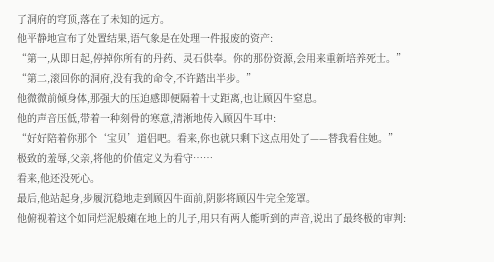了洞府的穹顶,落在了未知的远方。
他平静地宣布了处置结果,语气象是在处理一件报废的资产:
“第一,从即日起,停掉你所有的丹药、灵石供奉。你的那份资源,会用来重新培养死士。”
“第二,滚回你的洞府,没有我的命令,不许踏出半步。”
他微微前倾身体,那强大的压迫感即便隔着十丈距离,也让顾囚牛窒息。
他的声音压低,带着一种刻骨的寒意,清淅地传入顾囚牛耳中:
“好好陪着你那个‘宝贝’道侣吧。看来,你也就只剩下这点用处了——替我看住她。”
极致的羞辱,父亲,将他的价值定义为看守……
看来,他还没死心。
最后,他站起身,步履沉稳地走到顾囚牛面前,阴影将顾囚牛完全笼罩。
他俯视着这个如同烂泥般瘫在地上的儿子,用只有两人能听到的声音,说出了最终极的审判: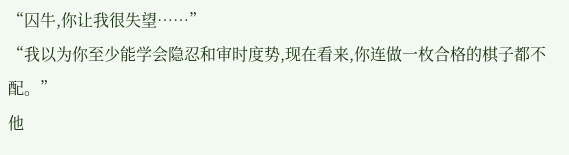“囚牛,你让我很失望……”
“我以为你至少能学会隐忍和审时度势,现在看来,你连做一枚合格的棋子都不配。”
他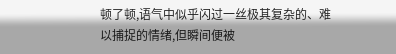顿了顿,语气中似乎闪过一丝极其复杂的、难以捕捉的情绪,但瞬间便被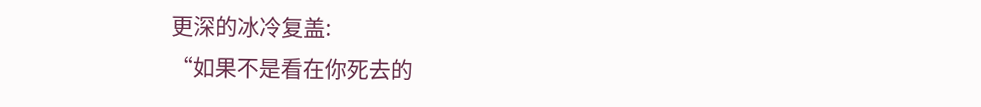更深的冰冷复盖:
“如果不是看在你死去的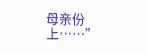母亲份上……”